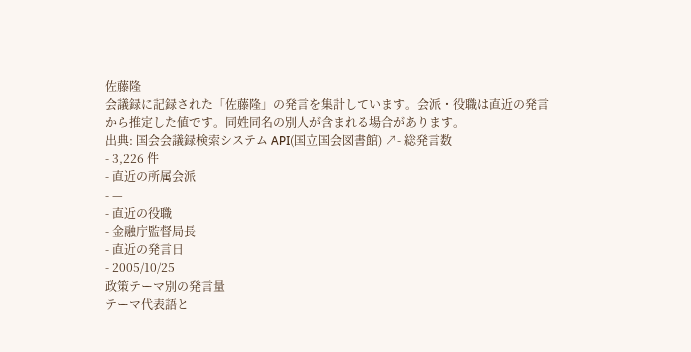佐藤隆
会議録に記録された「佐藤隆」の発言を集計しています。会派・役職は直近の発言から推定した値です。同姓同名の別人が含まれる場合があります。
出典: 国会会議録検索システム API(国立国会図書館) ↗- 総発言数
- 3,226 件
- 直近の所属会派
- —
- 直近の役職
- 金融庁監督局長
- 直近の発言日
- 2005/10/25
政策テーマ別の発言量
テーマ代表語と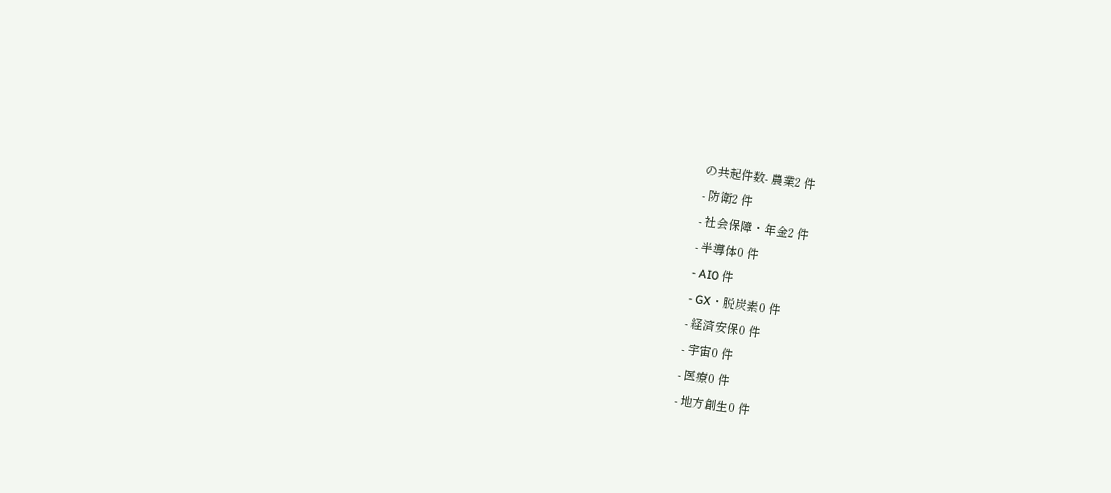の共起件数- 農業2 件
- 防衛2 件
- 社会保障・年金2 件
- 半導体0 件
- AI0 件
- GX・脱炭素0 件
- 経済安保0 件
- 宇宙0 件
- 医療0 件
- 地方創生0 件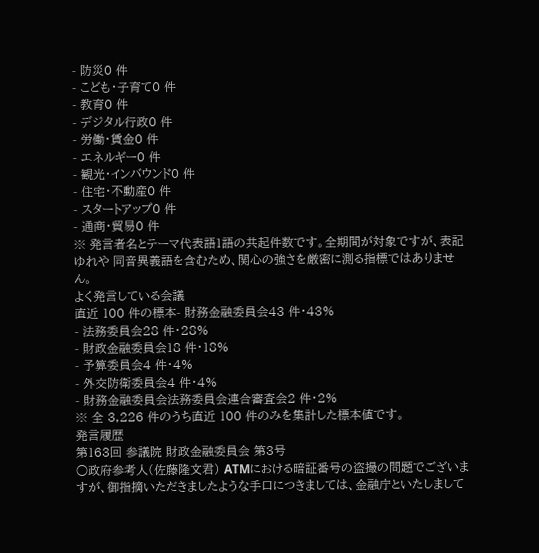- 防災0 件
- こども・子育て0 件
- 教育0 件
- デジタル行政0 件
- 労働・賃金0 件
- エネルギー0 件
- 観光・インバウンド0 件
- 住宅・不動産0 件
- スタートアップ0 件
- 通商・貿易0 件
※ 発言者名とテーマ代表語1語の共起件数です。全期間が対象ですが、表記ゆれや 同音異義語を含むため、関心の強さを厳密に測る指標ではありません。
よく発言している会議
直近 100 件の標本- 財務金融委員会43 件・43%
- 法務委員会28 件・28%
- 財政金融委員会18 件・18%
- 予算委員会4 件・4%
- 外交防衛委員会4 件・4%
- 財務金融委員会法務委員会連合審査会2 件・2%
※ 全 3,226 件のうち直近 100 件のみを集計した標本値です。
発言履歴
第163回 参議院 財政金融委員会 第3号
○政府参考人(佐藤隆文君) ATMにおける暗証番号の盗撮の問題でございますが、御指摘いただきましたような手口につきましては、金融庁といたしまして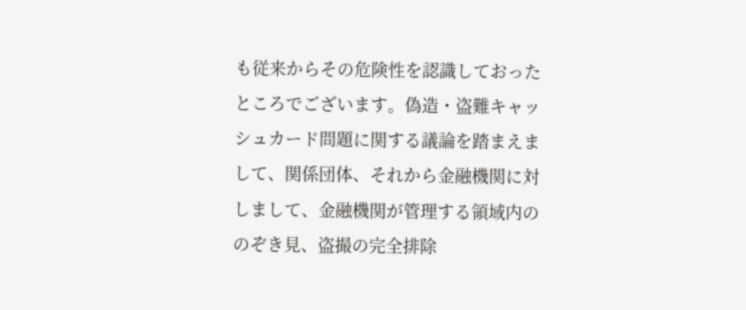も従来からその危険性を認識しておったところでございます。偽造・盗難キャッシュカード問題に関する議論を踏まえまして、関係団体、それから金融機関に対しまして、金融機関が管理する領域内ののぞき見、盗撮の完全排除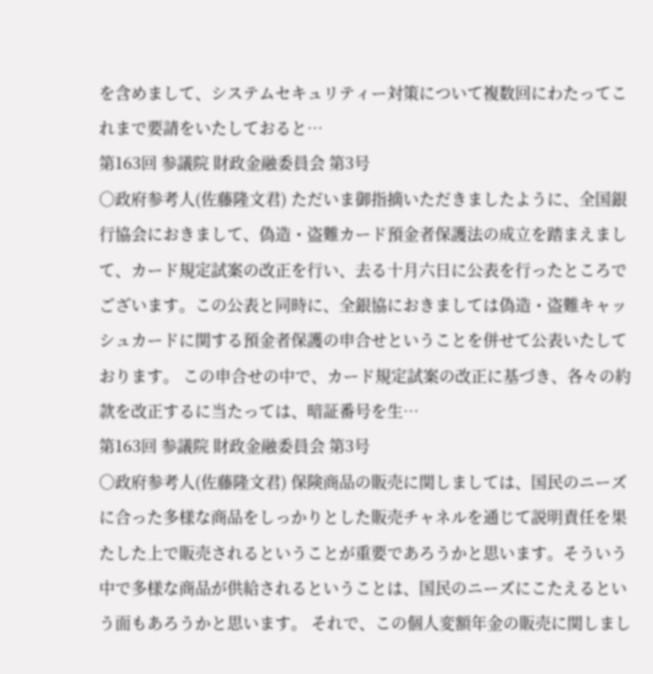を含めまして、システムセキュリティー対策について複数回にわたってこれまで要請をいたしておると…
第163回 参議院 財政金融委員会 第3号
○政府参考人(佐藤隆文君) ただいま御指摘いただきましたように、全国銀行協会におきまして、偽造・盗難カード預金者保護法の成立を踏まえまして、カード規定試案の改正を行い、去る十月六日に公表を行ったところでございます。この公表と同時に、全銀協におきましては偽造・盗難キャッシュカードに関する預金者保護の申合せということを併せて公表いたしております。 この申合せの中で、カード規定試案の改正に基づき、各々の約款を改正するに当たっては、暗証番号を生…
第163回 参議院 財政金融委員会 第3号
○政府参考人(佐藤隆文君) 保険商品の販売に関しましては、国民のニーズに合った多様な商品をしっかりとした販売チャネルを通じて説明責任を果たした上で販売されるということが重要であろうかと思います。そういう中で多様な商品が供給されるということは、国民のニーズにこたえるという面もあろうかと思います。 それで、この個人変額年金の販売に関しまし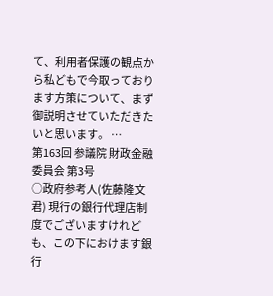て、利用者保護の観点から私どもで今取っております方策について、まず御説明させていただきたいと思います。 …
第163回 参議院 財政金融委員会 第3号
○政府参考人(佐藤隆文君) 現行の銀行代理店制度でございますけれども、この下におけます銀行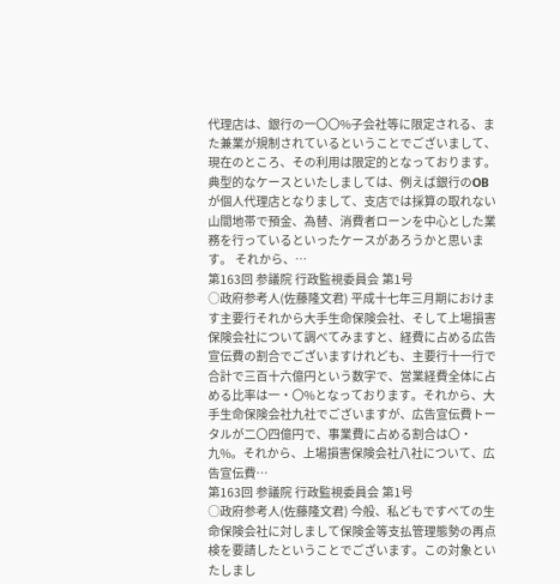代理店は、銀行の一〇〇%子会社等に限定される、また兼業が規制されているということでございまして、現在のところ、その利用は限定的となっております。典型的なケースといたしましては、例えば銀行のOBが個人代理店となりまして、支店では採算の取れない山間地帯で預金、為替、消費者ローンを中心とした業務を行っているといったケースがあろうかと思います。 それから、…
第163回 参議院 行政監視委員会 第1号
○政府参考人(佐藤隆文君) 平成十七年三月期におけます主要行それから大手生命保険会社、そして上場損害保険会社について調べてみますと、経費に占める広告宣伝費の割合でございますけれども、主要行十一行で合計で三百十六億円という数字で、営業経費全体に占める比率は一・〇%となっております。それから、大手生命保険会社九社でございますが、広告宣伝費トータルが二〇四億円で、事業費に占める割合は〇・九%。それから、上場損害保険会社八社について、広告宣伝費…
第163回 参議院 行政監視委員会 第1号
○政府参考人(佐藤隆文君) 今般、私どもですべての生命保険会社に対しまして保険金等支払管理態勢の再点検を要請したということでございます。この対象といたしまし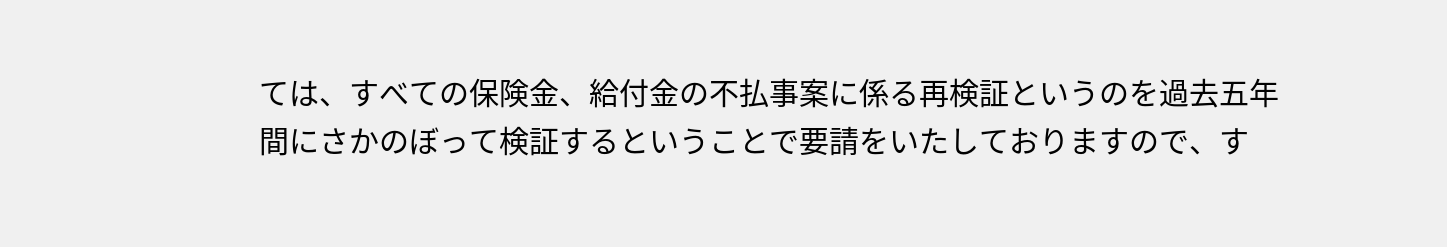ては、すべての保険金、給付金の不払事案に係る再検証というのを過去五年間にさかのぼって検証するということで要請をいたしておりますので、す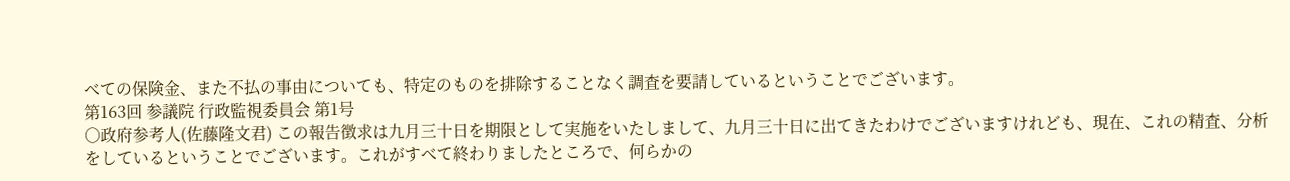べての保険金、また不払の事由についても、特定のものを排除することなく調査を要請しているということでございます。
第163回 参議院 行政監視委員会 第1号
○政府参考人(佐藤隆文君) この報告徴求は九月三十日を期限として実施をいたしまして、九月三十日に出てきたわけでございますけれども、現在、これの精査、分析をしているということでございます。これがすべて終わりましたところで、何らかの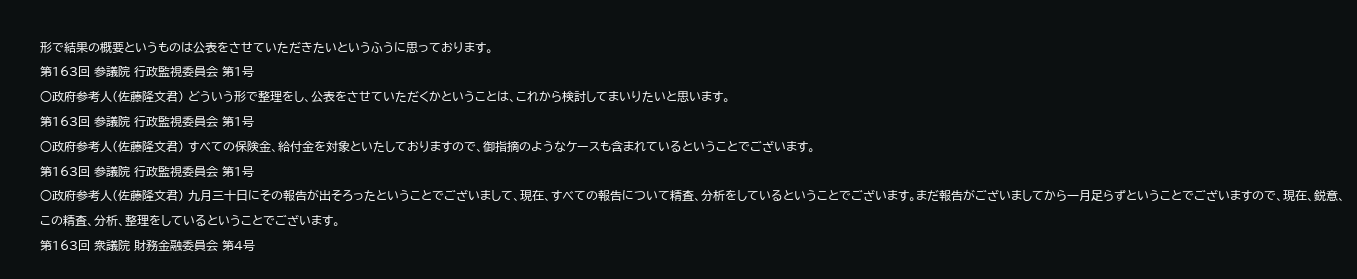形で結果の概要というものは公表をさせていただきたいというふうに思っております。
第163回 参議院 行政監視委員会 第1号
○政府参考人(佐藤隆文君) どういう形で整理をし、公表をさせていただくかということは、これから検討してまいりたいと思います。
第163回 参議院 行政監視委員会 第1号
○政府参考人(佐藤隆文君) すべての保険金、給付金を対象といたしておりますので、御指摘のようなケースも含まれているということでございます。
第163回 参議院 行政監視委員会 第1号
○政府参考人(佐藤隆文君) 九月三十日にその報告が出そろったということでございまして、現在、すべての報告について精査、分析をしているということでございます。まだ報告がございましてから一月足らずということでございますので、現在、鋭意、この精査、分析、整理をしているということでございます。
第163回 衆議院 財務金融委員会 第4号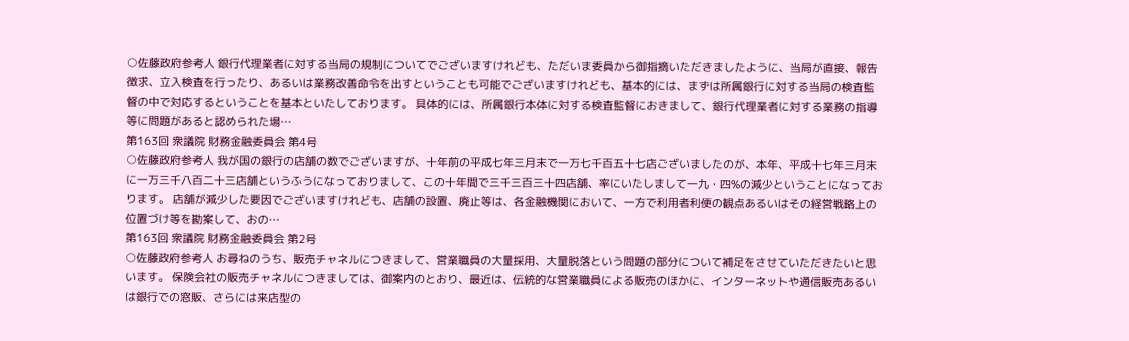○佐藤政府参考人 銀行代理業者に対する当局の規制についてでございますけれども、ただいま委員から御指摘いただきましたように、当局が直接、報告徴求、立入検査を行ったり、あるいは業務改善命令を出すということも可能でございますけれども、基本的には、まずは所属銀行に対する当局の検査監督の中で対応するということを基本といたしております。 具体的には、所属銀行本体に対する検査監督におきまして、銀行代理業者に対する業務の指導等に問題があると認められた場…
第163回 衆議院 財務金融委員会 第4号
○佐藤政府参考人 我が国の銀行の店舗の数でございますが、十年前の平成七年三月末で一万七千百五十七店ございましたのが、本年、平成十七年三月末に一万三千八百二十三店舗というふうになっておりまして、この十年間で三千三百三十四店舗、率にいたしまして一九・四%の減少ということになっております。 店舗が減少した要因でございますけれども、店舗の設置、廃止等は、各金融機関において、一方で利用者利便の観点あるいはその経営戦略上の位置づけ等を勘案して、おの…
第163回 衆議院 財務金融委員会 第2号
○佐藤政府参考人 お尋ねのうち、販売チャネルにつきまして、営業職員の大量採用、大量脱落という問題の部分について補足をさせていただきたいと思います。 保険会社の販売チャネルにつきましては、御案内のとおり、最近は、伝統的な営業職員による販売のほかに、インターネットや通信販売あるいは銀行での窓販、さらには来店型の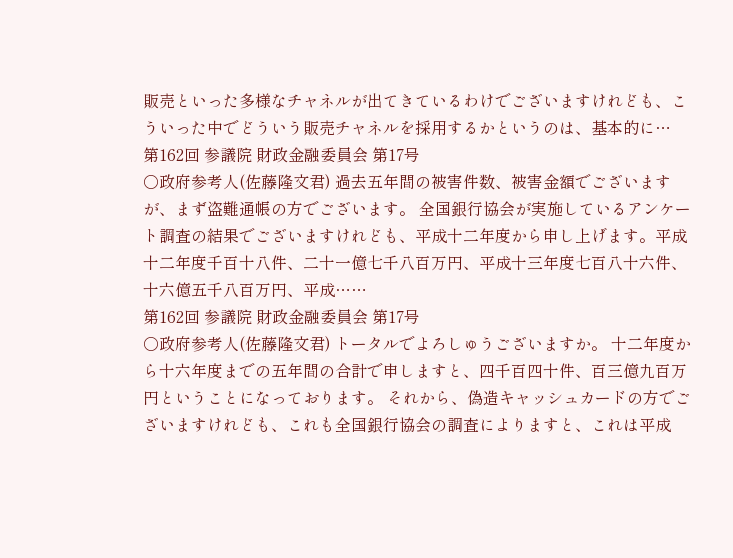販売といった多様なチャネルが出てきているわけでございますけれども、こういった中でどういう販売チャネルを採用するかというのは、基本的に…
第162回 参議院 財政金融委員会 第17号
○政府参考人(佐藤隆文君) 過去五年間の被害件数、被害金額でございますが、まず盗難通帳の方でございます。 全国銀行協会が実施しているアンケート調査の結果でございますけれども、平成十二年度から申し上げます。平成十二年度千百十八件、二十一億七千八百万円、平成十三年度七百八十六件、十六億五千八百万円、平成……
第162回 参議院 財政金融委員会 第17号
○政府参考人(佐藤隆文君) トータルでよろしゅうございますか。 十二年度から十六年度までの五年間の合計で申しますと、四千百四十件、百三億九百万円ということになっております。 それから、偽造キャッシュカードの方でございますけれども、これも全国銀行協会の調査によりますと、これは平成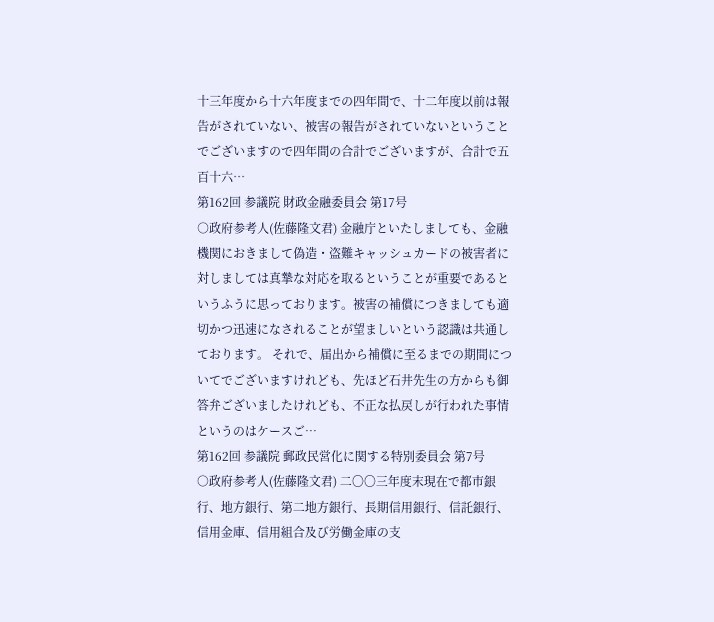十三年度から十六年度までの四年間で、十二年度以前は報告がされていない、被害の報告がされていないということでございますので四年間の合計でございますが、合計で五百十六…
第162回 参議院 財政金融委員会 第17号
○政府参考人(佐藤隆文君) 金融庁といたしましても、金融機関におきまして偽造・盗難キャッシュカードの被害者に対しましては真摯な対応を取るということが重要であるというふうに思っております。被害の補償につきましても適切かつ迅速になされることが望ましいという認識は共通しております。 それで、届出から補償に至るまでの期間についてでございますけれども、先ほど石井先生の方からも御答弁ございましたけれども、不正な払戻しが行われた事情というのはケースご…
第162回 参議院 郵政民営化に関する特別委員会 第7号
○政府参考人(佐藤隆文君) 二〇〇三年度末現在で都市銀行、地方銀行、第二地方銀行、長期信用銀行、信託銀行、信用金庫、信用組合及び労働金庫の支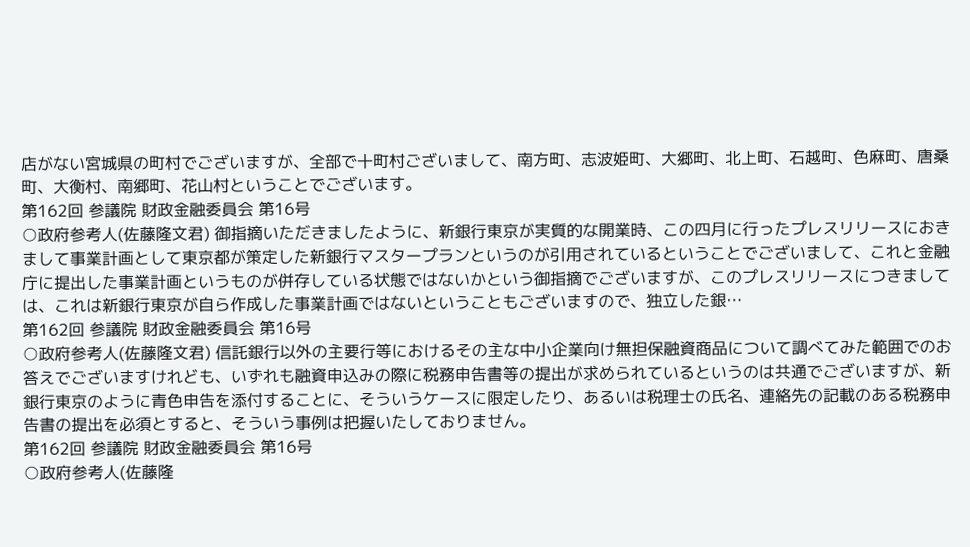店がない宮城県の町村でございますが、全部で十町村ございまして、南方町、志波姫町、大郷町、北上町、石越町、色麻町、唐桑町、大衡村、南郷町、花山村ということでございます。
第162回 参議院 財政金融委員会 第16号
○政府参考人(佐藤隆文君) 御指摘いただきましたように、新銀行東京が実質的な開業時、この四月に行ったプレスリリースにおきまして事業計画として東京都が策定した新銀行マスタープランというのが引用されているということでございまして、これと金融庁に提出した事業計画というものが併存している状態ではないかという御指摘でございますが、このプレスリリースにつきましては、これは新銀行東京が自ら作成した事業計画ではないということもございますので、独立した銀…
第162回 参議院 財政金融委員会 第16号
○政府参考人(佐藤隆文君) 信託銀行以外の主要行等におけるその主な中小企業向け無担保融資商品について調べてみた範囲でのお答えでございますけれども、いずれも融資申込みの際に税務申告書等の提出が求められているというのは共通でございますが、新銀行東京のように青色申告を添付することに、そういうケースに限定したり、あるいは税理士の氏名、連絡先の記載のある税務申告書の提出を必須とすると、そういう事例は把握いたしておりません。
第162回 参議院 財政金融委員会 第16号
○政府参考人(佐藤隆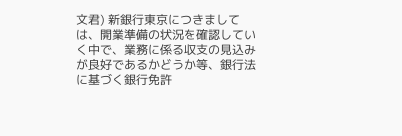文君) 新銀行東京につきましては、開業準備の状況を確認していく中で、業務に係る収支の見込みが良好であるかどうか等、銀行法に基づく銀行免許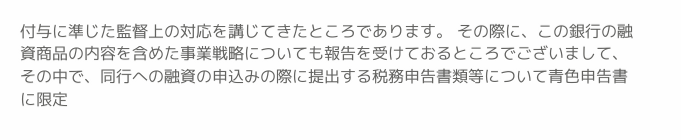付与に準じた監督上の対応を講じてきたところであります。 その際に、この銀行の融資商品の内容を含めた事業戦略についても報告を受けておるところでございまして、その中で、同行への融資の申込みの際に提出する税務申告書類等について青色申告書に限定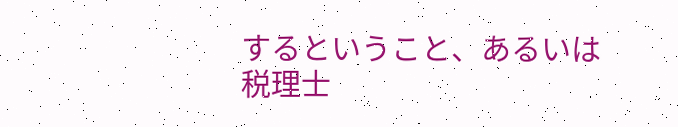するということ、あるいは税理士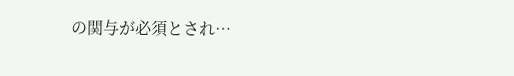の関与が必須とされ…